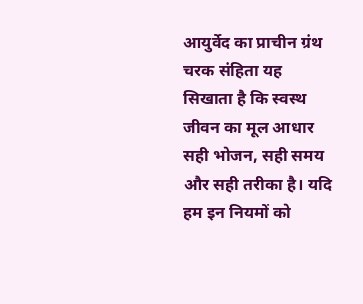आयुर्वेद का प्राचीन ग्रंथ चरक संहिता यह सिखाता है कि स्वस्थ जीवन का मूल आधार सही भोजन, सही समय और सही तरीका है। यदि हम इन नियमों को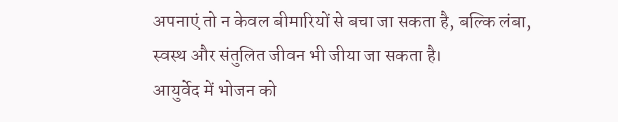अपनाएं तो न केवल बीमारियों से बचा जा सकता है, बल्कि लंबा, स्वस्थ और संतुलित जीवन भी जीया जा सकता है।
आयुर्वेद में भोजन को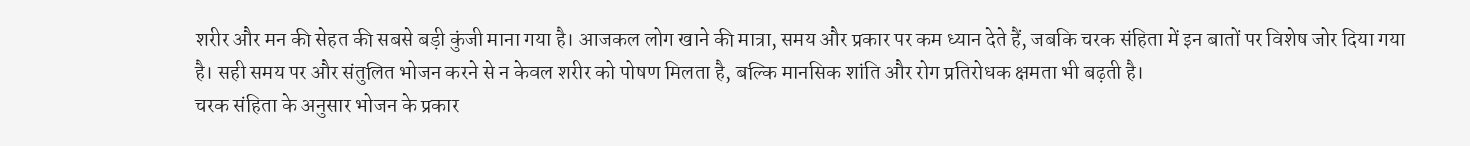शरीर और मन की सेहत की सबसे बड़ी कुंजी माना गया है। आजकल लोग खाने की मात्रा, समय और प्रकार पर कम ध्यान देते हैं, जबकि चरक संहिता में इन बातों पर विशेष जोर दिया गया है। सही समय पर और संतुलित भोजन करने से न केवल शरीर को पोषण मिलता है, बल्कि मानसिक शांति और रोग प्रतिरोधक क्षमता भी बढ़ती है।
चरक संहिता के अनुसार भोजन के प्रकार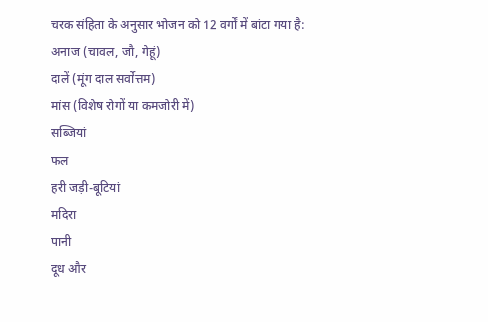चरक संहिता के अनुसार भोजन को 12 वर्गों में बांटा गया है:
अनाज (चावल, जौ, गेहूं)
दालें (मूंग दाल सर्वोत्तम)
मांस (विशेष रोगों या कमजोरी में)
सब्जियां
फल
हरी जड़ी-बूटियां
मदिरा
पानी
दूध और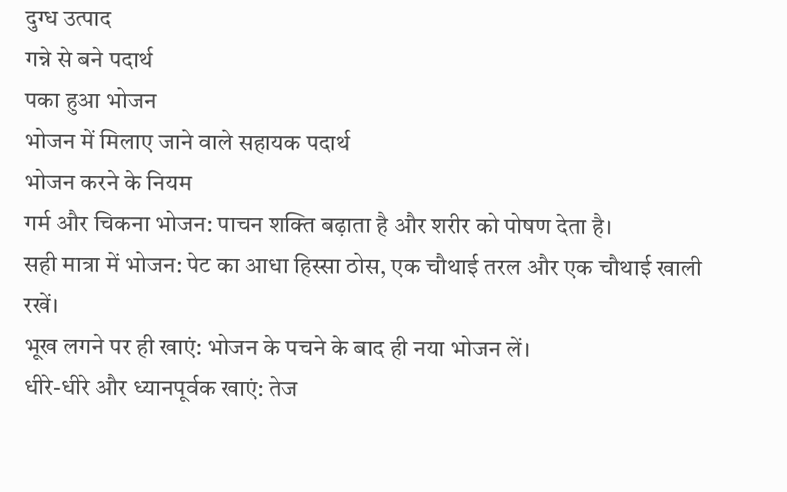दुग्ध उत्पाद
गन्ने से बने पदार्थ
पका हुआ भोजन
भोजन में मिलाए जाने वाले सहायक पदार्थ
भोजन करने के नियम
गर्म और चिकना भोजन: पाचन शक्ति बढ़ाता है और शरीर को पोषण देता है।
सही मात्रा में भोजन: पेट का आधा हिस्सा ठोस, एक चौथाई तरल और एक चौथाई खाली रखें।
भूख लगने पर ही खाएं: भोजन के पचने के बाद ही नया भोजन लें।
धीरे-धीरे और ध्यानपूर्वक खाएं: तेज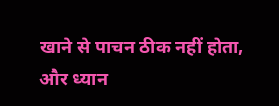खाने से पाचन ठीक नहीं होता, और ध्यान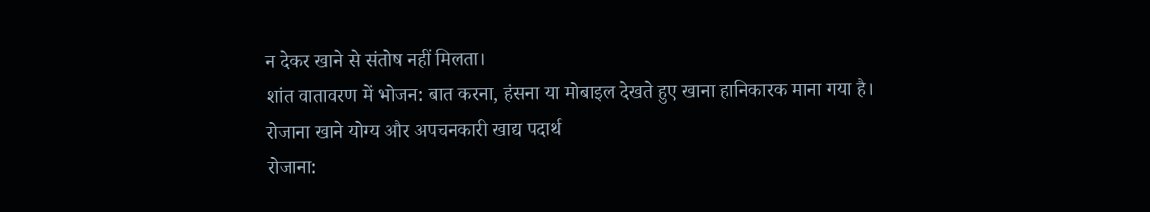न देकर खाने से संतोष नहीं मिलता।
शांत वातावरण में भोजन: बात करना, हंसना या मोबाइल देखते हुए खाना हानिकारक माना गया है।
रोजाना खाने योग्य और अपचनकारी खाद्य पदार्थ
रोजाना: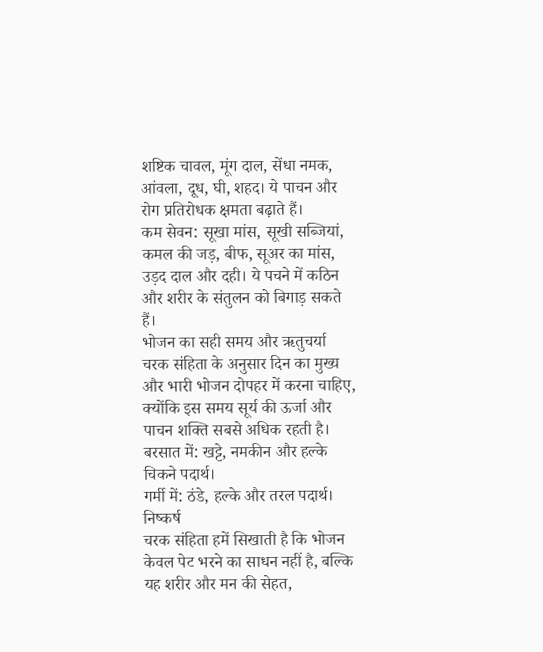शष्टिक चावल, मूंग दाल, सेंधा नमक, आंवला, दूध, घी, शहद। ये पाचन और रोग प्रतिरोधक क्षमता बढ़ाते हैं।
कम सेवन: सूखा मांस, सूखी सब्जियां, कमल की जड़, बीफ, सूअर का मांस, उड़द दाल और दही। ये पचने में कठिन और शरीर के संतुलन को बिगाड़ सकते हैं।
भोजन का सही समय और ऋतुचर्या
चरक संहिता के अनुसार दिन का मुख्य और भारी भोजन दोपहर में करना चाहिए, क्योंकि इस समय सूर्य की ऊर्जा और पाचन शक्ति सबसे अधिक रहती है।
बरसात में: खट्टे, नमकीन और हल्के चिकने पदार्थ।
गर्मी में: ठंडे, हल्के और तरल पदार्थ।
निष्कर्ष
चरक संहिता हमें सिखाती है कि भोजन केवल पेट भरने का साधन नहीं है, बल्कि यह शरीर और मन की सेहत,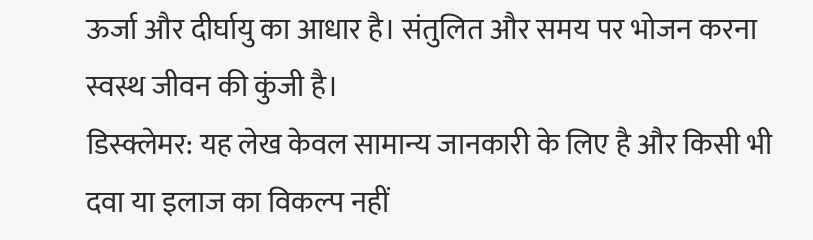ऊर्जा और दीर्घायु का आधार है। संतुलित और समय पर भोजन करना स्वस्थ जीवन की कुंजी है।
डिस्क्लेमर: यह लेख केवल सामान्य जानकारी के लिए है और किसी भी दवा या इलाज का विकल्प नहीं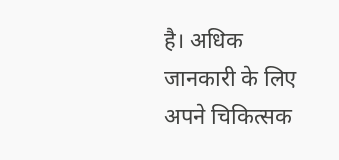है। अधिक जानकारी के लिए अपने चिकित्सक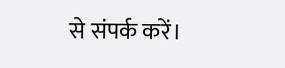से संपर्क करें।